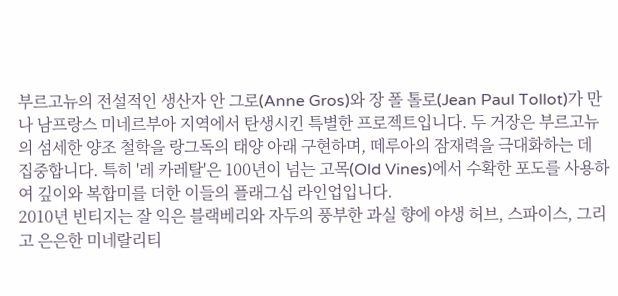부르고뉴의 전설적인 생산자 안 그로(Anne Gros)와 장 폴 톨로(Jean Paul Tollot)가 만나 남프랑스 미네르부아 지역에서 탄생시킨 특별한 프로젝트입니다. 두 거장은 부르고뉴의 섬세한 양조 철학을 랑그독의 태양 아래 구현하며, 떼루아의 잠재력을 극대화하는 데 집중합니다. 특히 '레 카레탈'은 100년이 넘는 고목(Old Vines)에서 수확한 포도를 사용하여 깊이와 복합미를 더한 이들의 플래그십 라인업입니다.
2010년 빈티지는 잘 익은 블랙베리와 자두의 풍부한 과실 향에 야생 허브, 스파이스, 그리고 은은한 미네랄리티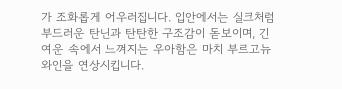가 조화롭게 어우러집니다. 입안에서는 실크처럼 부드러운 탄닌과 탄탄한 구조감이 돋보이며, 긴 여운 속에서 느껴지는 우아함은 마치 부르고뉴 와인을 연상시킵니다.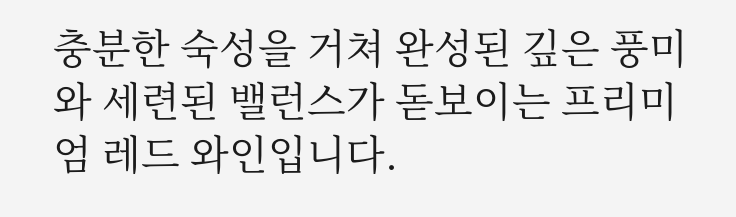충분한 숙성을 거쳐 완성된 깊은 풍미와 세련된 밸런스가 돋보이는 프리미엄 레드 와인입니다.